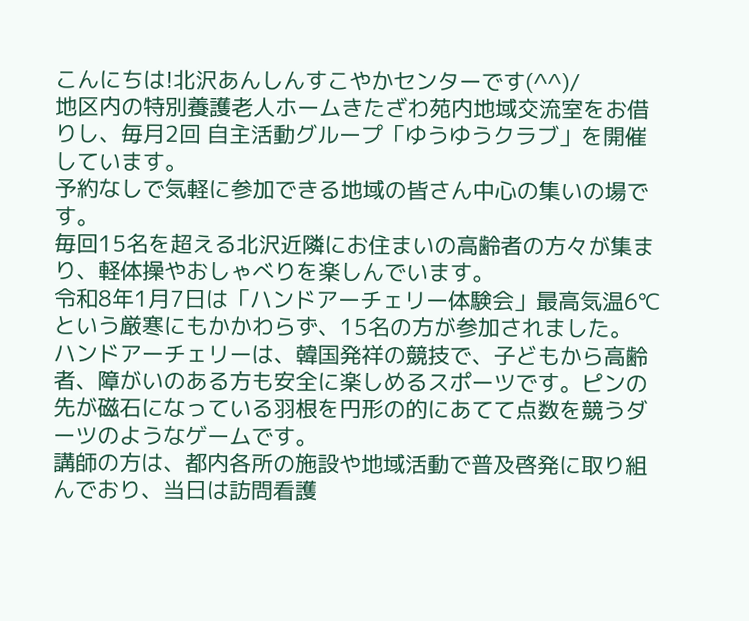こんにちは!北沢あんしんすこやかセンターです(^^)/
地区内の特別養護老人ホームきたざわ苑内地域交流室をお借りし、毎月2回 自主活動グループ「ゆうゆうクラブ」を開催しています。
予約なしで気軽に参加できる地域の皆さん中心の集いの場です。
毎回15名を超える北沢近隣にお住まいの高齢者の方々が集まり、軽体操やおしゃべりを楽しんでいます。
令和8年1月7日は「ハンドアーチェリー体験会」最高気温6℃という厳寒にもかかわらず、15名の方が参加されました。
ハンドアーチェリーは、韓国発祥の競技で、子どもから高齢者、障がいのある方も安全に楽しめるスポーツです。ピンの先が磁石になっている羽根を円形の的にあてて点数を競うダーツのようなゲームです。
講師の方は、都内各所の施設や地域活動で普及啓発に取り組んでおり、当日は訪問看護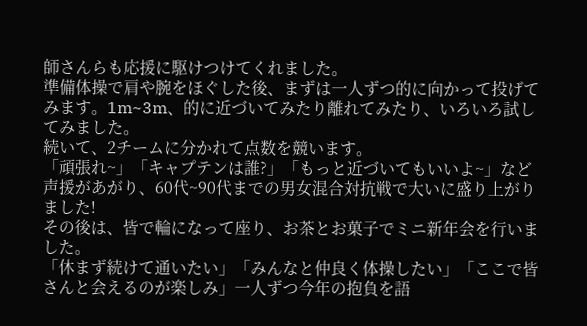師さんらも応援に駆けつけてくれました。
準備体操で肩や腕をほぐした後、まずは一人ずつ的に向かって投げてみます。1m~3m、的に近づいてみたり離れてみたり、いろいろ試してみました。
続いて、2チームに分かれて点数を競います。
「頑張れ~」「キャプテンは誰?」「もっと近づいてもいいよ~」など
声援があがり、60代~90代までの男女混合対抗戦で大いに盛り上がりました!
その後は、皆で輪になって座り、お茶とお菓子でミニ新年会を行いました。
「休まず続けて通いたい」「みんなと仲良く体操したい」「ここで皆さんと会えるのが楽しみ」一人ずつ今年の抱負を語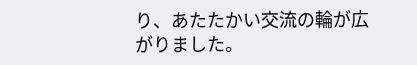り、あたたかい交流の輪が広がりました。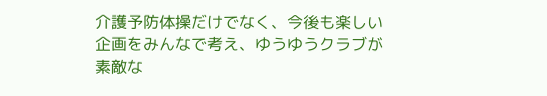介護予防体操だけでなく、今後も楽しい企画をみんなで考え、ゆうゆうクラブが素敵な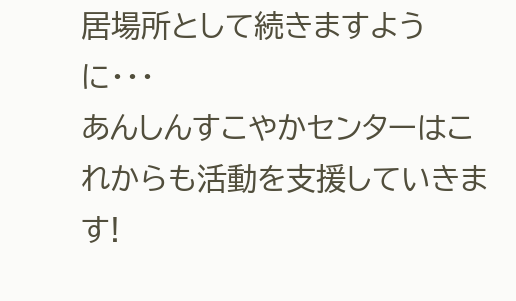居場所として続きますように・・・
あんしんすこやかセンターはこれからも活動を支援していきます!